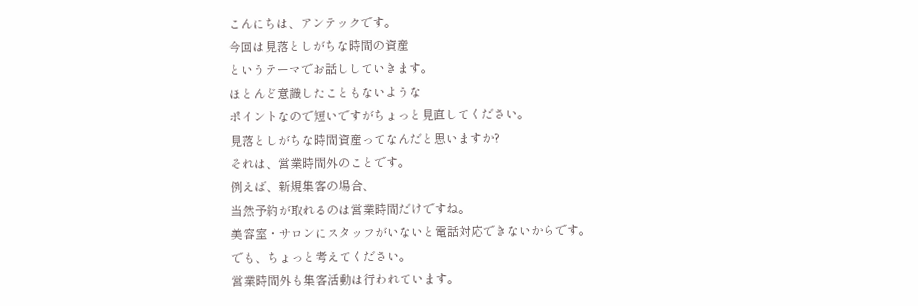こんにちは、アンテックです。
今回は見落としがちな時間の資産
というテーマでお話ししていきます。
ほとんど意識したこともないような
ポイントなので短いですがちょっと見直してください。
見落としがちな時間資産ってなんだと思いますか?
それは、営業時間外のことです。
例えば、新規集客の場合、
当然予約が取れるのは営業時間だけですね。
美容室・サロンにスタッフがいないと電話対応できないからです。
でも、ちょっと考えてください。
営業時間外も集客活動は行われています。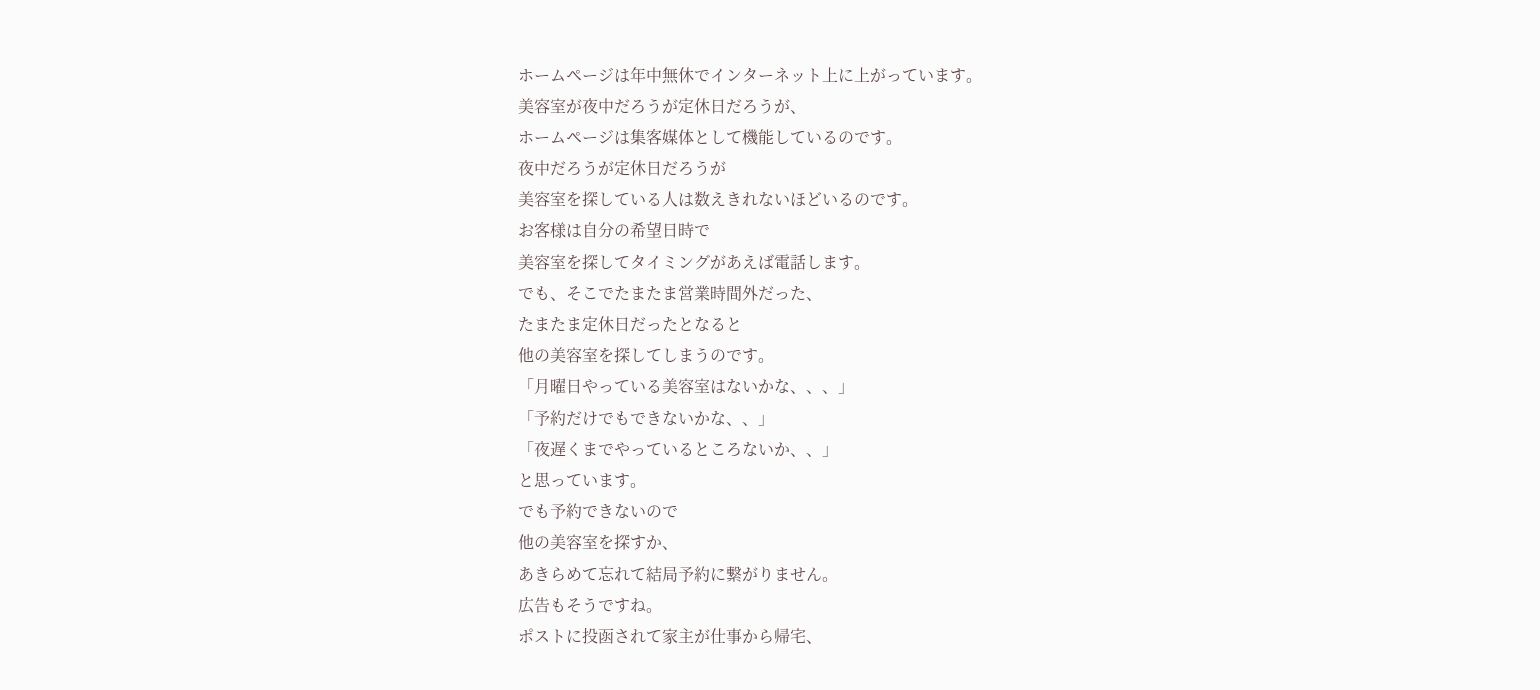ホームページは年中無休でインターネット上に上がっています。
美容室が夜中だろうが定休日だろうが、
ホームページは集客媒体として機能しているのです。
夜中だろうが定休日だろうが
美容室を探している人は数えきれないほどいるのです。
お客様は自分の希望日時で
美容室を探してタイミングがあえば電話します。
でも、そこでたまたま営業時間外だった、
たまたま定休日だったとなると
他の美容室を探してしまうのです。
「月曜日やっている美容室はないかな、、、」
「予約だけでもできないかな、、」
「夜遅くまでやっているところないか、、」
と思っています。
でも予約できないので
他の美容室を探すか、
あきらめて忘れて結局予約に繋がりません。
広告もそうですね。
ポストに投函されて家主が仕事から帰宅、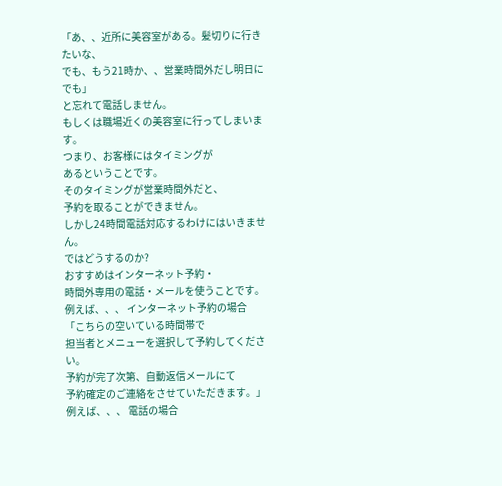「あ、、近所に美容室がある。髪切りに行きたいな、
でも、もう21時か、、営業時間外だし明日にでも」
と忘れて電話しません。
もしくは職場近くの美容室に行ってしまいます。
つまり、お客様にはタイミングが
あるということです。
そのタイミングが営業時間外だと、
予約を取ることができません。
しかし24時間電話対応するわけにはいきません。
ではどうするのか?
おすすめはインターネット予約・
時間外専用の電話・メールを使うことです。
例えば、、、 インターネット予約の場合
「こちらの空いている時間帯で
担当者とメニューを選択して予約してください。
予約が完了次第、自動返信メールにて
予約確定のご連絡をさせていただきます。」
例えば、、、 電話の場合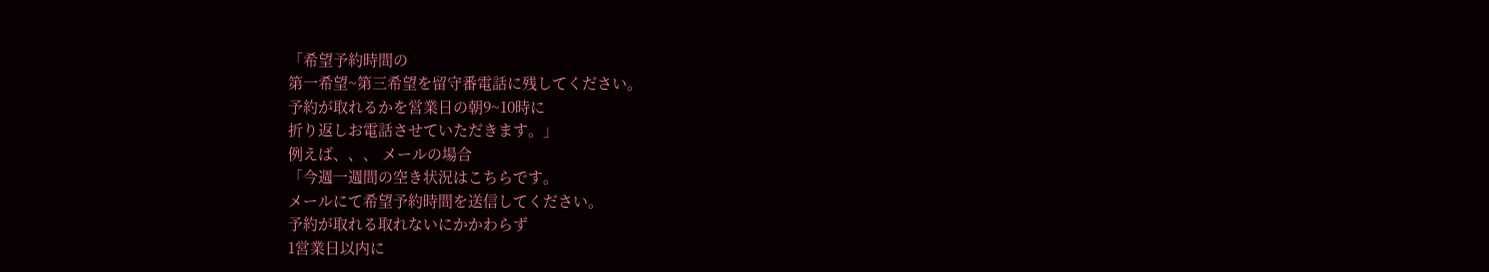「希望予約時間の
第一希望~第三希望を留守番電話に残してください。
予約が取れるかを営業日の朝9~10時に
折り返しお電話させていただきます。」
例えば、、、 メールの場合
「今週一週間の空き状況はこちらです。
メールにて希望予約時間を送信してください。
予約が取れる取れないにかかわらず
1営業日以内に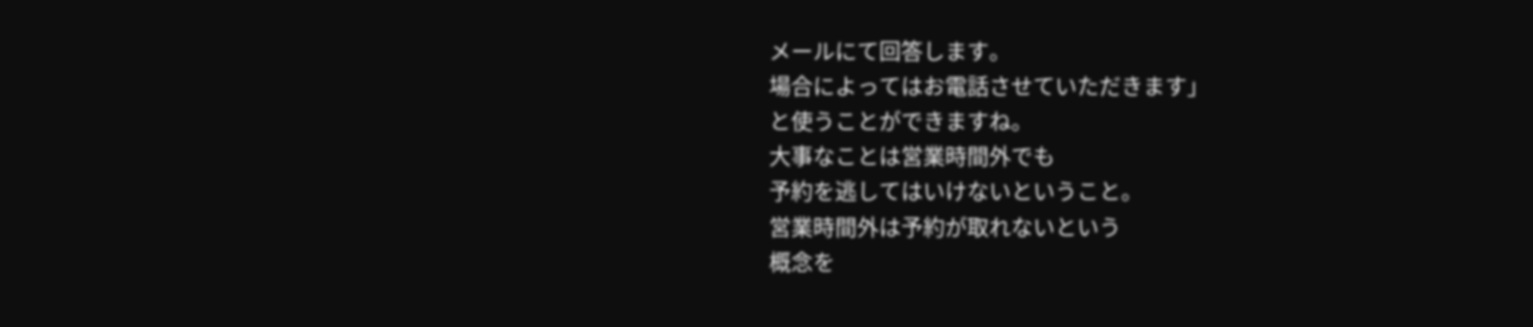メールにて回答します。
場合によってはお電話させていただきます」
と使うことができますね。
大事なことは営業時間外でも
予約を逃してはいけないということ。
営業時間外は予約が取れないという
概念を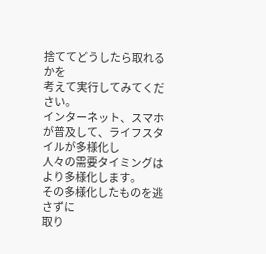捨ててどうしたら取れるかを
考えて実行してみてください。
インターネット、スマホが普及して、ライフスタイルが多様化し
人々の需要タイミングはより多様化します。
その多様化したものを逃さずに
取り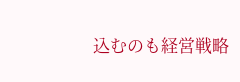込むのも経営戦略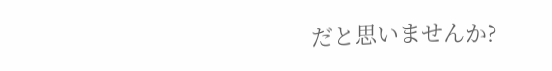だと思いませんか?